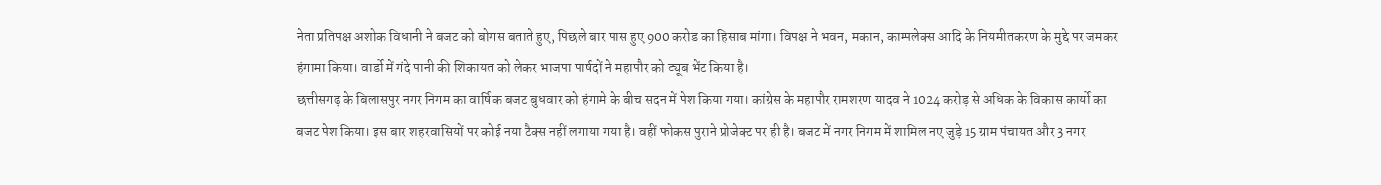नेता प्रतिपक्ष अशोक विधानी ने बजट को बोगस बताते हुए, पिछले बार पास हुए 900 करोड का हिसाब मांगा। विपक्ष ने भवन, मकान, काम्पलेक्स आदि के नियमीतकरण के मुद्दे पर जमकर हंगामा किया। वार्डो में गंदे पानी की शिकायत को लेकर भाजपा पार्षदों ने महापौर को ट्यूब भेंट किया है।
छत्तीसगढ़ के बिलासपुर नगर निगम का वार्षिक बजट बुधवार को हंगामे के बीच सदन में पेश किया गया। कांग्रेस के महापौर रामशरण यादव ने 1024 करोड़ से अधिक के विकास कार्यो का बजट पेश किया। इस बार शहरवासियों पर कोई नया टैक्स नहीं लगाया गया है। वहीं फोकस पुराने प्रोजेक्ट पर ही है। बजट में नगर निगम में शामिल नए जुड़े 15 ग्राम पंचायत और 3 नगर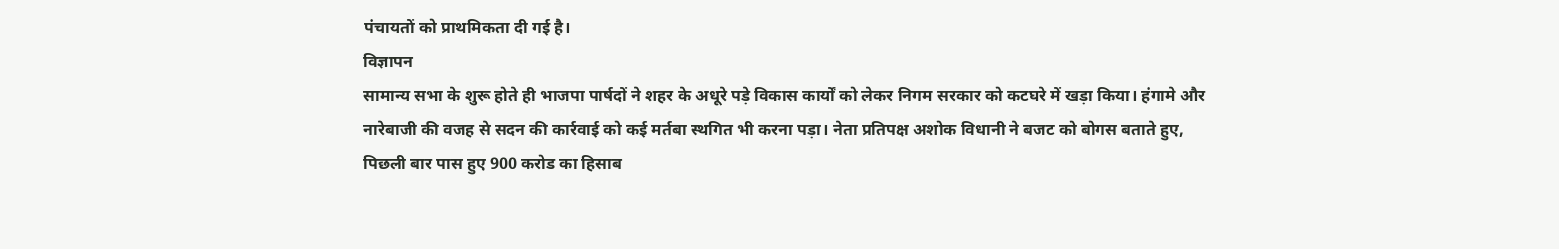पंचायतों को प्राथमिकता दी गई है।
विज्ञापन
सामान्य सभा के शुरू होते ही भाजपा पार्षदों ने शहर के अधूरे पड़े विकास कार्यों को लेकर निगम सरकार को कटघरे में खड़ा किया। हंगामे और नारेबाजी की वजह से सदन की कार्रवाई को कई मर्तबा स्थगित भी करना पड़ा। नेता प्रतिपक्ष अशोक विधानी ने बजट को बोगस बताते हुए, पिछली बार पास हुए 900 करोड का हिसाब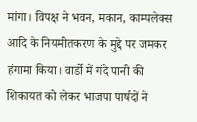मांगा। विपक्ष ने भवन, मकान, काम्पलेक्स आदि के नियमीतकरण के मुद्दे पर जमकर हंगामा किया। वार्डो में गंदे पानी की शिकायत को लेकर भाजपा पार्षदों ने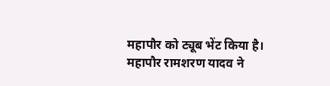महापौर को ट्यूब भेंट किया है।
महापौर रामशरण यादव ने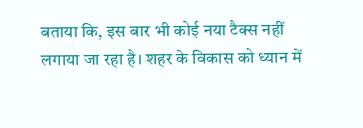बताया कि, इस बार भी कोई नया टैक्स नहीं लगाया जा रहा है। शहर के विकास को ध्यान में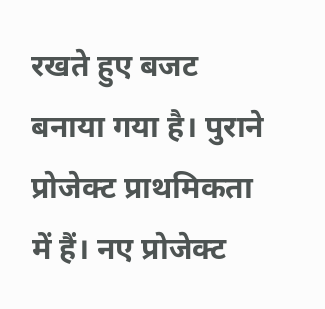रखते हुए बजट बनाया गया है। पुराने प्रोजेक्ट प्राथमिकता में हैं। नए प्रोजेक्ट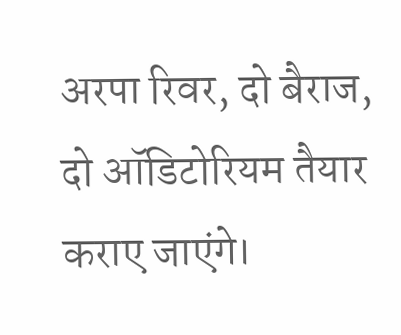अरपा रिवर, दो बैराज, दो ऑडिटोरियम तैयार कराए जाएंगे।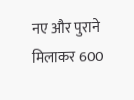नए और पुराने मिलाकर 600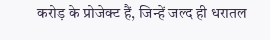करोड़ के प्रोजेक्ट हैं, जिन्हें जल्द ही धरातल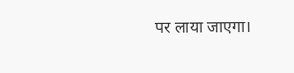पर लाया जाएगा।